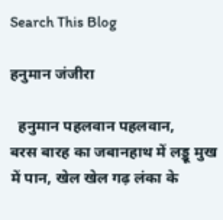Search This Blog

हनुमान जंजीरा

  हनुमान पहलवान पहलवान,
बरस बारह का जबानहाथ में लड्डू मुख में पान, खेल खेल गढ़ लंका के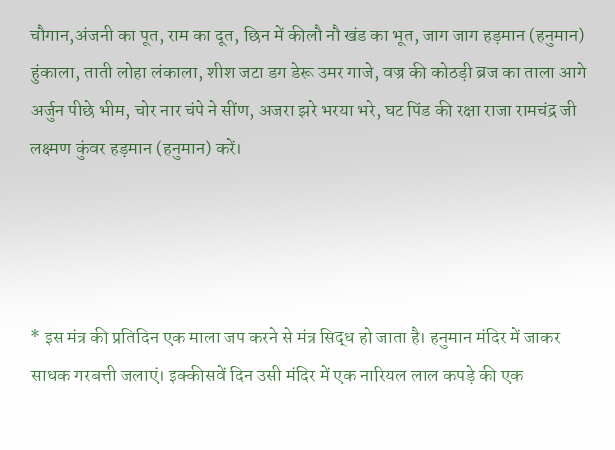चौगान,अंजनी का पूत, राम का दूत, छिन में कीलौ नौ खंड का भूत, जाग जाग हड़मान (हनुमान) हुंकाला, ताती लोहा लंकाला, शीश जटा डग डेरू उमर गाजे, वज्र की कोठड़ी ब्रज का ताला आगे अर्जुन पीछे भीम, चोर नार चंपे ने सींण, अजरा झरे भरया भरे, घट पिंड की रक्षा राजा रामचंद्र जी लक्ष्मण कुंवर हड़मान (हनुमान) करें।




* इस मंत्र की प्रतिदिन एक माला जप करने से मंत्र सिद्ध हो जाता है। हनुमान मंदिर में जाकर साधक गरबत्ती जलाएं। इक्कीसवें दिन उसी मंदिर में एक नारियल लाल कपड़े की एक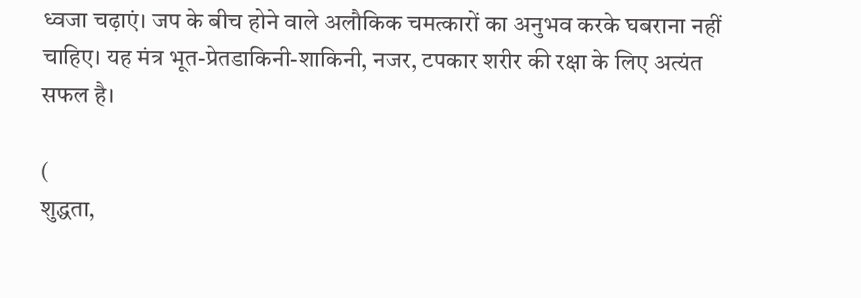ध्वजा चढ़ाएं। जप के बीच होने वाले अलौकिक चमत्कारों का अनुभव करके घबराना नहीं चाहिए। यह मंत्र भूत-प्रेतडाकिनी-शाकिनी, नजर, टपकार शरीर की रक्षा के लिए अत्यंत सफल है।

(
शुद्धता,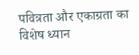पवित्रता और एकाग्रता का विशेष ध्यान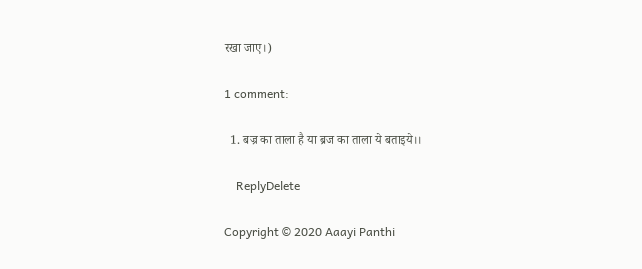रखा जाए।)

1 comment:

  1. बज्र का ताला है या ब्रज का ताला ये बताइये।।

    ReplyDelete

Copyright © 2020 Aaayi Panthi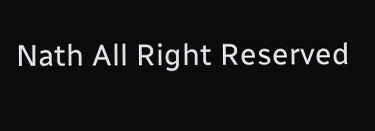Nath All Right Reserved